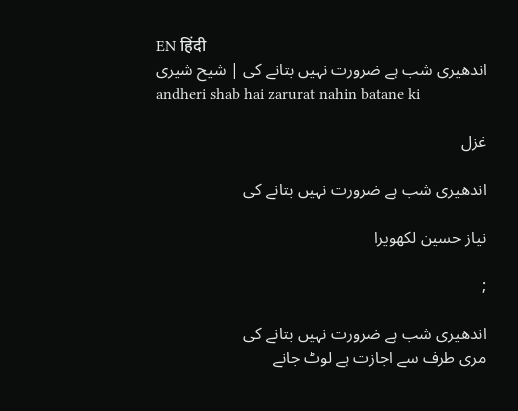EN हिंदी
اندھیری شب ہے ضرورت نہیں بتانے کی | شیح شیری
andheri shab hai zarurat nahin batane ki

غزل

اندھیری شب ہے ضرورت نہیں بتانے کی

نیاز حسین لکھویرا

;

اندھیری شب ہے ضرورت نہیں بتانے کی
مری طرف سے اجازت ہے لوٹ جانے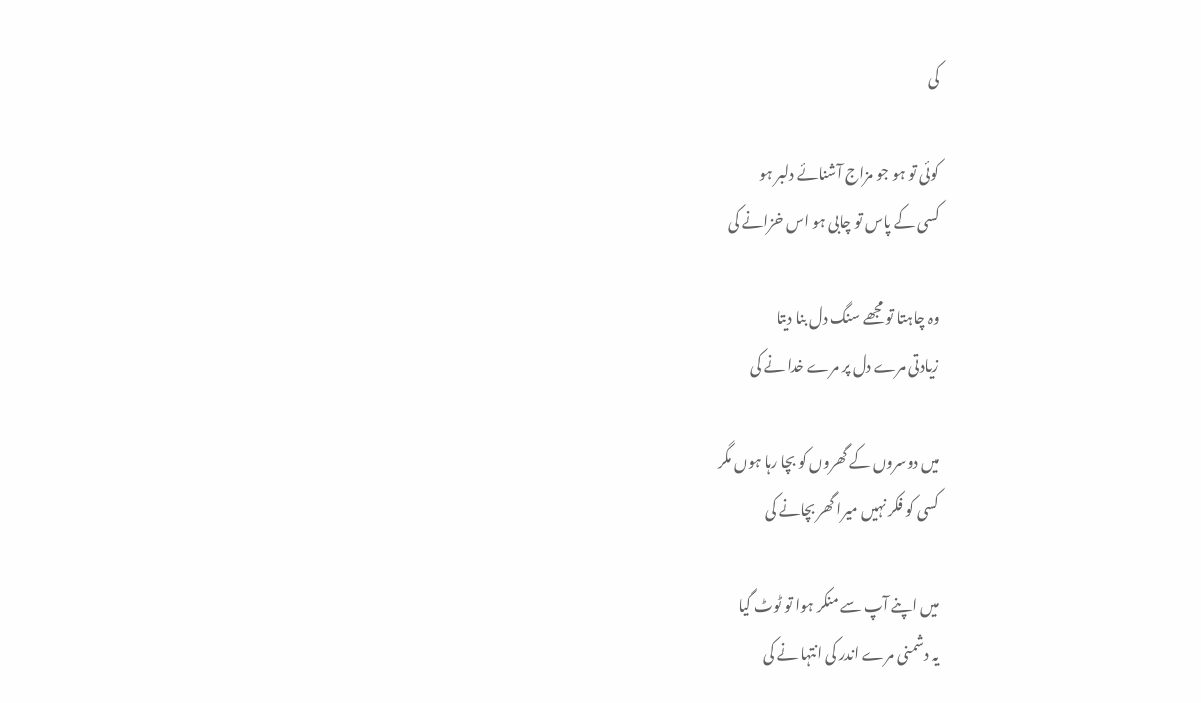کی

کوئی تو ہو جو مزاج آشنائے دلبر ہو
کسی کے پاس تو چابی ہو اس خزانے کی

وہ چاہتا تو مجھے سنگ دل بنا دیتا
زیادتی مرے دل پر مرے خدا نے کی

میں دوسروں کے گھروں کو بچا رہا ہوں مگر
کسی کو فکر نہیں میرا گھر بچانے کی

میں اپنے آپ سے منکر ہوا تو ٹوٹ گیا
یہ دشمنی مرے اندر کی انتہا نے کی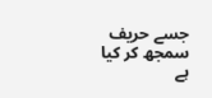جسے حریف سمجھ کر کیا ہے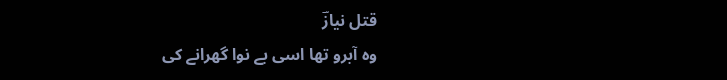قتل نیازؔ
وہ آبرو تھا اسی بے نوا گھرانے کی